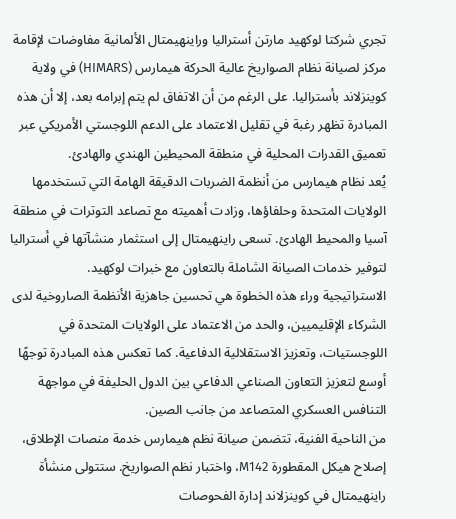تجري شركتا لوكهيد مارتن أستراليا وراينهيمتال الألمانية مفاوضات لإقامة مركز لصيانة نظام الصواريخ عالية الحركة هيمارس (HIMARS) في ولاية كوينزلاند بأستراليا. على الرغم من أن الاتفاق لم يتم إبرامه بعد، إلا أن هذه المبادرة تظهر رغبة في تقليل الاعتماد على الدعم اللوجستي الأمريكي عبر تعميق القدرات المحلية في منطقة المحيطين الهندي والهادئ.
يُعد نظام هيمارس من أنظمة الضربات الدقيقة الهامة التي تستخدمها الولايات المتحدة وحلفاؤها، وزادت أهميته مع تصاعد التوترات في منطقة آسيا والمحيط الهادئ. تسعى راينهيمتال إلى استثمار منشآتها في أستراليا لتوفير خدمات الصيانة الشاملة بالتعاون مع خبرات لوكهيد.
الاستراتيجية وراء هذه الخطوة هي تحسين جاهزية الأنظمة الصاروخية لدى الشركاء الإقليميين، والحد من الاعتماد على الولايات المتحدة في اللوجستيات، وتعزيز الاستقلالية الدفاعية. كما تعكس هذه المبادرة توجهًا أوسع لتعزيز التعاون الصناعي الدفاعي بين الدول الحليفة في مواجهة التنافس العسكري المتصاعد من جانب الصين.
من الناحية الفنية، تتضمن صيانة نظم هيمارس خدمة منصات الإطلاق، إصلاح هيكل المقطورة M142، واختبار نظم الصواريخ. ستتولى منشأة راينهيمتال في كوينزلاند إدارة الفحوصات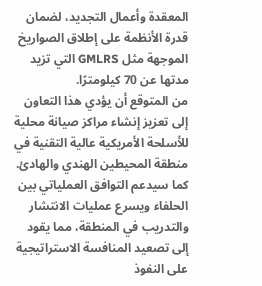المعقدة وأعمال التجديد، لضمان قدرة الأنظمة على إطلاق الصواريخ الموجهة مثل GMLRS التي تزيد مدتها عن 70 كيلومترًا.
من المتوقع أن يؤدي هذا التعاون إلى تعزيز إنشاء مراكز صيانة محلية للأسلحة الأمريكية عالية التقنية في منطقة المحيطين الهندي والهادئ. كما سيدعم التوافق العملياتي بين الحلفاء ويسرع عمليات الانتشار والتدريب في المنطقة، مما يقود إلى تصعيد المنافسة الاستراتيجية على النفوذ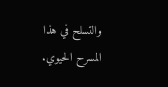والتسلح في هذا المسرح الحيوي.